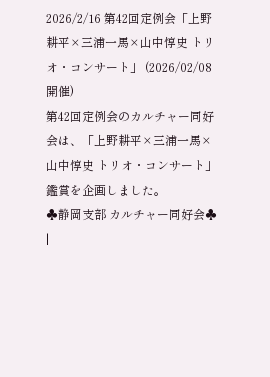2026/2/16 第42回定例会「上野耕平×三浦一馬×山中惇史 トリオ・コンサート」 (2026/02/08開催)
第42回定例会のカルチャー同好会は、「上野耕平×三浦一馬×山中惇史 トリオ・コンサート」鑑賞を企画しました。
♣静岡支部 カルチャー同好会♣
|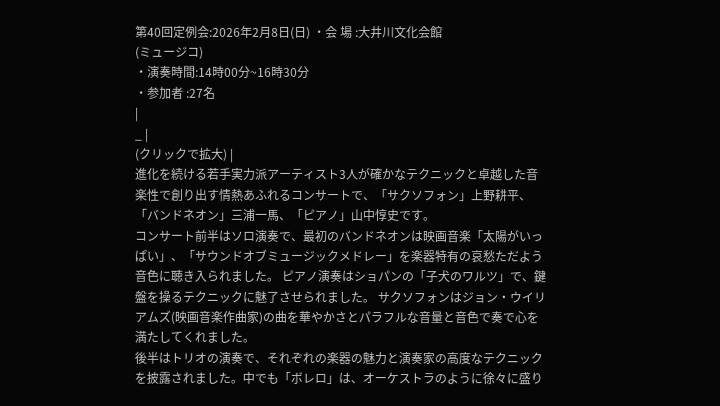第40回定例会:2026年2月8日(日) ・会 場 :大井川文化会館
(ミュージコ)
・演奏時間:14時00分~16時30分
・参加者 :27名
|
_ |
(クリックで拡大) |
進化を続ける若手実力派アーティスト3人が確かなテクニックと卓越した音楽性で創り出す情熱あふれるコンサートで、「サクソフォン」上野耕平、「バンドネオン」三浦一馬、「ピアノ」山中惇史です。
コンサート前半はソロ演奏で、最初のバンドネオンは映画音楽「太陽がいっぱい」、「サウンドオブミュージックメドレー」を楽器特有の哀愁ただよう音色に聴き入られました。 ピアノ演奏はショパンの「子犬のワルツ」で、鍵盤を操るテクニックに魅了させられました。 サクソフォンはジョン・ウイリアムズ(映画音楽作曲家)の曲を華やかさとパラフルな音量と音色で奏で心を満たしてくれました。
後半はトリオの演奏で、それぞれの楽器の魅力と演奏家の高度なテクニックを披露されました。中でも「ボレロ」は、オーケストラのように徐々に盛り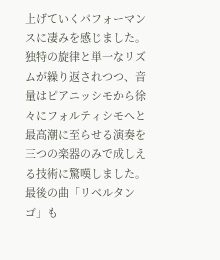上げていくパフォーマンスに凄みを感じました。独特の旋律と単一なリズムが繰り返されつつ、音量はピアニッシモから徐々にフォルティシモへと最高潮に至らせる演奏を三つの楽器のみで成しえる技術に驚嘆しました。
最後の曲「リベルタンゴ」も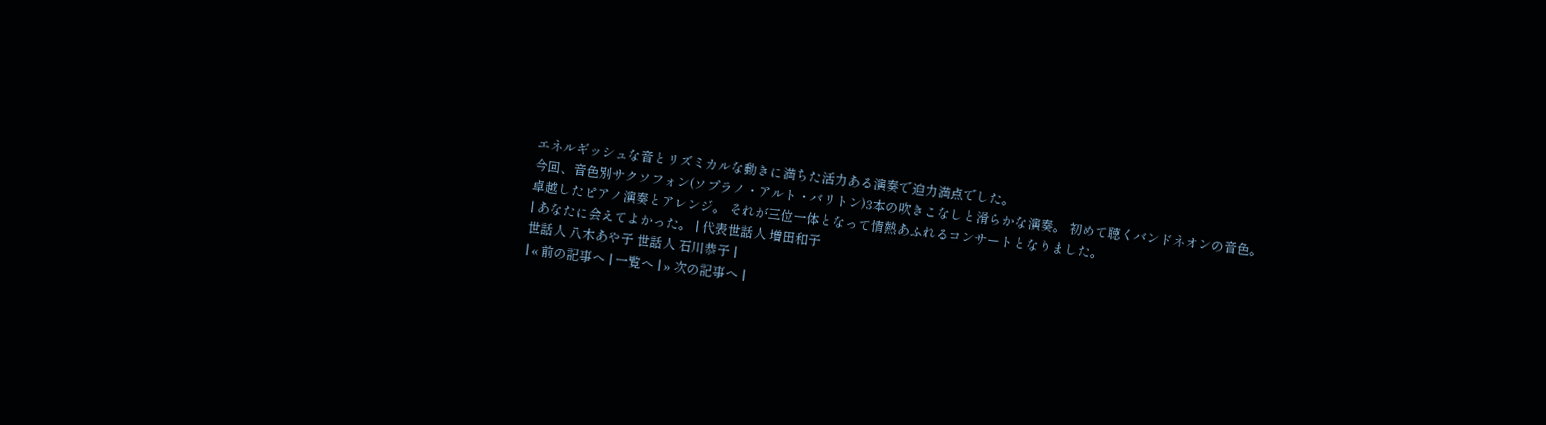エネルギッシュな音とリズミカルな動きに満ちた活力ある演奏で迫力満点でした。
今回、音色別サクソフォン(ソプラノ・アルト・バリトン)3本の吹きこなしと滑らかな演奏。 初めて聴くバンドネオンの音色。 卓越したピアノ演奏とアレンジ。 それが三位一体となって情熱あふれるコンサートとなりました。
| あなたに会えてよかった。 | 代表世話人 増田和子
世話人 八木あや子 世話人 石川恭子 |
| « 前の記事へ | 一覧へ | » 次の記事へ |